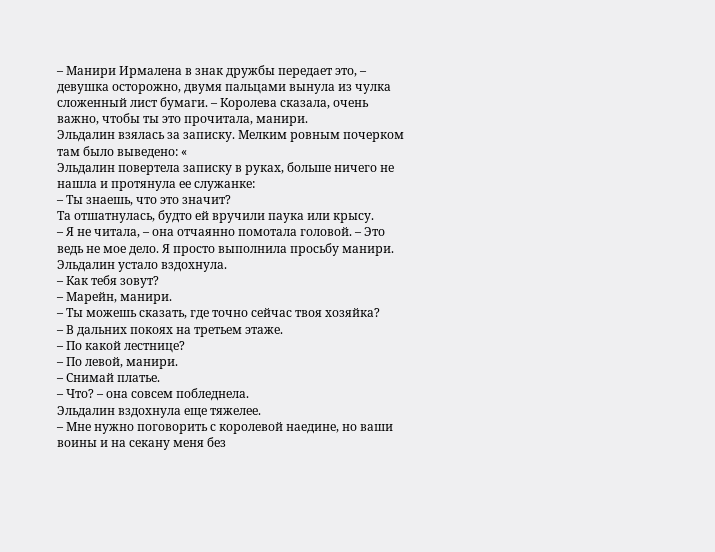– Манири Ирмалена в знак дружбы передает это, – девушка осторожно, двумя пальцами вынула из чулка сложенный лист бумаги. – Королева сказала, очень важно, чтобы ты это прочитала, манири.
Эльдалин взялась за записку. Мелким ровным почерком там было выведено: «
Эльдалин повертела записку в руках, больше ничего не нашла и протянула ее служанке:
– Ты знаешь, что это значит?
Та отшатнулась, будто ей вручили паука или крысу.
– Я не читала, – она отчаянно помотала головой. – Это ведь не мое дело. Я просто выполнила просьбу манири.
Эльдалин устало вздохнула.
– Как тебя зовут?
– Марейн, манири.
– Ты можешь сказать, где точно сейчас твоя хозяйка?
– В дальних покоях на третьем этаже.
– По какой лестнице?
– По левой, манири.
– Снимай платье.
– Что? – она совсем побледнела.
Эльдалин вздохнула еще тяжелее.
– Мне нужно поговорить с королевой наедине, но ваши воины и на секану меня без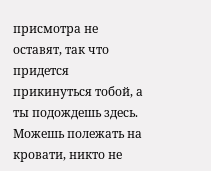присмотра не оставят, так что придется прикинуться тобой, а ты подождешь здесь. Можешь полежать на кровати, никто не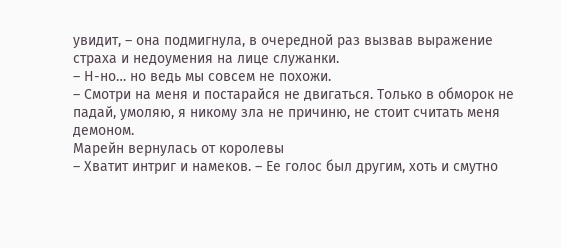увидит, – она подмигнула, в очередной раз вызвав выражение страха и недоумения на лице служанки.
– Н-но… но ведь мы совсем не похожи.
– Смотри на меня и постарайся не двигаться. Только в обморок не падай, умоляю, я никому зла не причиню, не стоит считать меня демоном.
Марейн вернулась от королевы
– Хватит интриг и намеков. – Ее голос был другим, хоть и смутно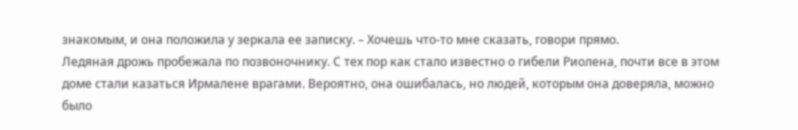знакомым, и она положила у зеркала ее записку. – Хочешь что-то мне сказать, говори прямо.
Ледяная дрожь пробежала по позвоночнику. С тех пор как стало известно о гибели Риолена, почти все в этом доме стали казаться Ирмалене врагами. Вероятно, она ошибалась, но людей, которым она доверяла, можно было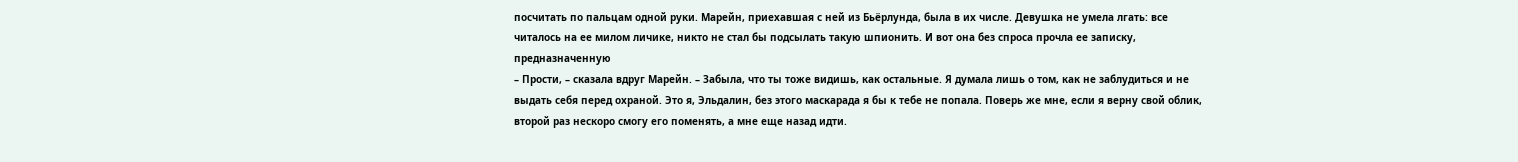посчитать по пальцам одной руки. Марейн, приехавшая с ней из Бьёрлунда, была в их числе. Девушка не умела лгать: все читалось на ее милом личике, никто не стал бы подсылать такую шпионить. И вот она без спроса прочла ее записку, предназначенную
– Прости, – сказала вдруг Марейн. – Забыла, что ты тоже видишь, как остальные. Я думала лишь о том, как не заблудиться и не выдать себя перед охраной. Это я, Эльдалин, без этого маскарада я бы к тебе не попала. Поверь же мне, если я верну свой облик, второй раз нескоро смогу его поменять, а мне еще назад идти.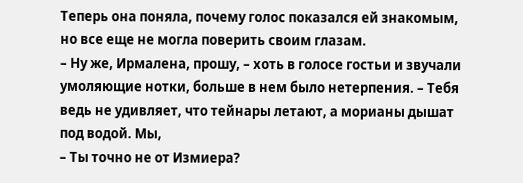Теперь она поняла, почему голос показался ей знакомым, но все еще не могла поверить своим глазам.
– Ну же, Ирмалена, прошу, – хоть в голосе гостьи и звучали умоляющие нотки, больше в нем было нетерпения. – Тебя ведь не удивляет, что тейнары летают, а морианы дышат под водой. Мы,
– Ты точно не от Измиера?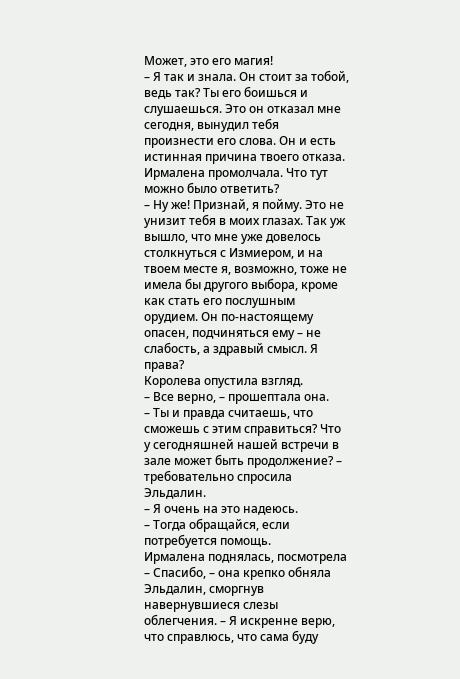Может, это его магия!
– Я так и знала. Он стоит за тобой, ведь так? Ты его боишься и слушаешься. Это он отказал мне сегодня, вынудил тебя произнести его слова. Он и есть истинная причина твоего отказа.
Ирмалена промолчала. Что тут можно было ответить?
– Ну же! Признай, я пойму. Это не унизит тебя в моих глазах. Так уж вышло, что мне уже довелось столкнуться с Измиером, и на твоем месте я, возможно, тоже не имела бы другого выбора, кроме как стать его послушным орудием. Он по-настоящему опасен, подчиняться ему – не слабость, а здравый смысл. Я права?
Королева опустила взгляд.
– Все верно, – прошептала она.
– Ты и правда считаешь, что сможешь с этим справиться? Что у сегодняшней нашей встречи в зале может быть продолжение? – требовательно спросила Эльдалин.
– Я очень на это надеюсь.
– Тогда обращайся, если потребуется помощь.
Ирмалена поднялась, посмотрела
– Спасибо, – она крепко обняла Эльдалин, сморгнув навернувшиеся слезы облегчения. – Я искренне верю, что справлюсь, что сама буду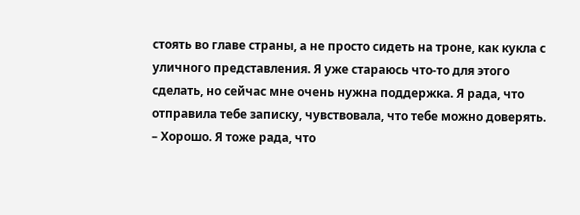стоять во главе страны, а не просто сидеть на троне, как кукла с уличного представления. Я уже стараюсь что-то для этого сделать, но сейчас мне очень нужна поддержка. Я рада, что отправила тебе записку, чувствовала, что тебе можно доверять.
– Хорошо. Я тоже рада, что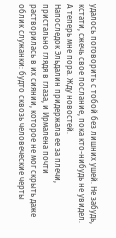удалось поговорить с тобой без лишних ушей. Не забудь, кстати, сжечь свое послание, пока кто-нибудь не увидел. А теперь мне пора. Жду новостей.
Напоследок Эльдалин придержала ее за плечи, пристально глядя в глаза, и Ирмалена почти растворилась в их сиянии, которое не мог скрыть даже облик служанки: будто сквозь человеческие черты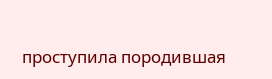проступила породившая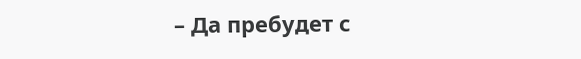– Да пребудет с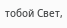тобой Свет,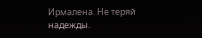Ирмалена. Не теряй надежды.